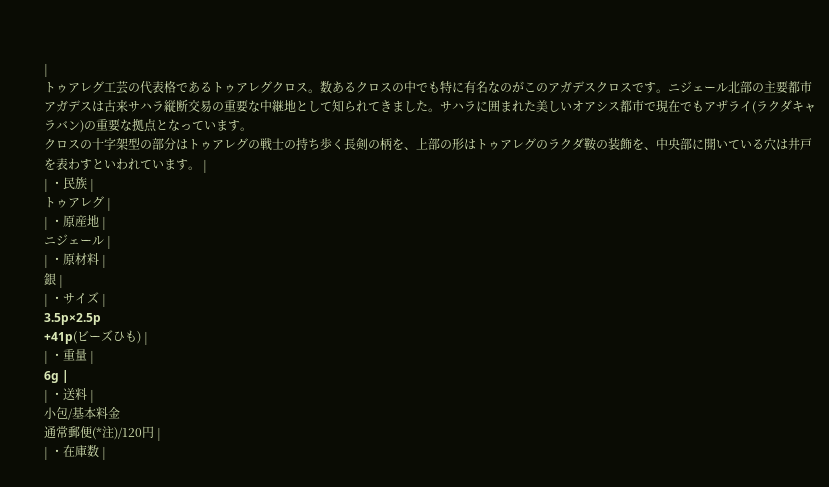|
トゥアレグ工芸の代表格であるトゥアレグクロス。数あるクロスの中でも特に有名なのがこのアガデスクロスです。ニジェール北部の主要都市アガデスは古来サハラ縦断交易の重要な中継地として知られてきました。サハラに囲まれた美しいオアシス都市で現在でもアザライ(ラクダキャラバン)の重要な拠点となっています。
クロスの十字架型の部分はトゥアレグの戦士の持ち歩く長剣の柄を、上部の形はトゥアレグのラクダ鞍の装飾を、中央部に開いている穴は井戸を表わすといわれています。 |
| ・民族 |
トゥアレグ |
| ・原産地 |
ニジェール |
| ・原材料 |
銀 |
| ・サイズ |
3.5p×2.5p
+41p(ビーズひも) |
| ・重量 |
6g |
| ・送料 |
小包/基本料金
通常郵便(*注)/120円 |
| ・在庫数 |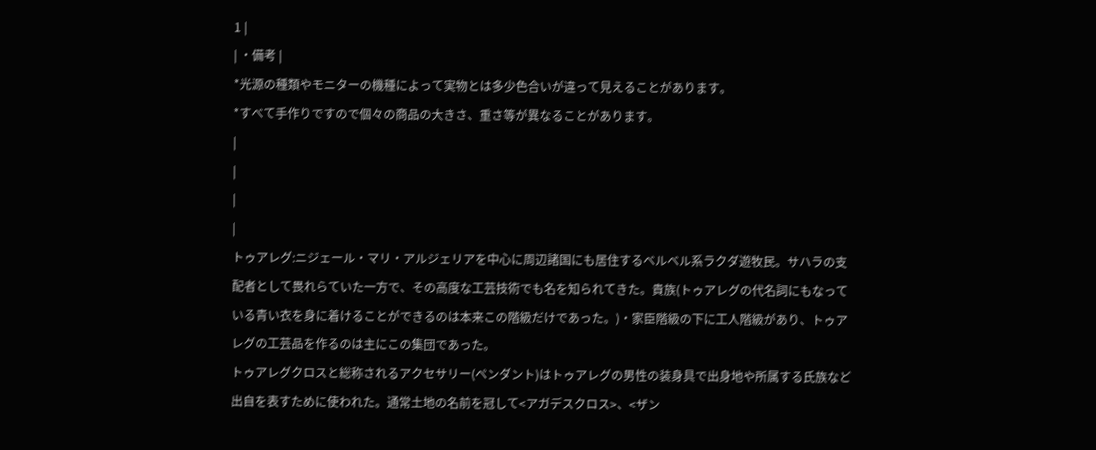1 |
| ・備考 |
*光源の種類やモニターの機種によって実物とは多少色合いが違って見えることがあります。
*すべて手作りですので個々の商品の大きさ、重さ等が異なることがあります。
|
|
|
|
トゥアレグ:ニジェール・マリ・アルジェリアを中心に周辺諸国にも居住するベルベル系ラクダ遊牧民。サハラの支配者として畏れらていた一方で、その高度な工芸技術でも名を知られてきた。貴族(トゥアレグの代名詞にもなっている青い衣を身に着けることができるのは本来この階級だけであった。)・家臣階級の下に工人階級があり、トゥアレグの工芸品を作るのは主にこの集団であった。
トゥアレグクロスと総称されるアクセサリー(ペンダント)はトゥアレグの男性の装身具で出身地や所属する氏族など出自を表すために使われた。通常土地の名前を冠して<アガデスクロス>、<ザン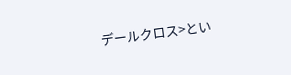デールクロス>とい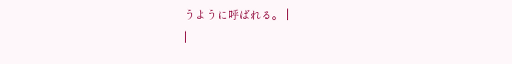うように呼ばれる。 |
|